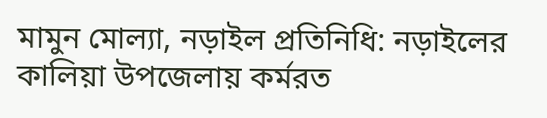মামুন মোল্যা, নড়াইল প্রতিনিধি: নড়াইলের কালিয়া উপজেলায় কর্মরত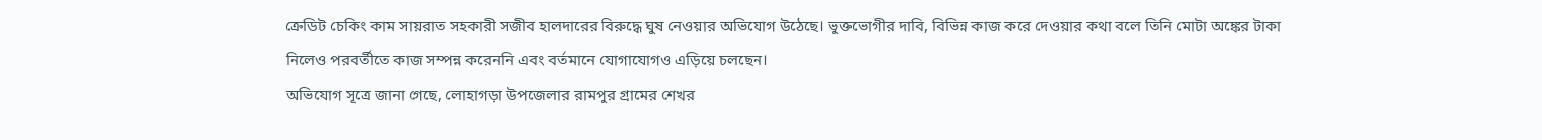ক্রেডিট চেকিং কাম সায়রাত সহকারী সজীব হালদারের বিরুদ্ধে ঘুষ নেওয়ার অভিযোগ উঠেছে। ভুক্তভোগীর দাবি, বিভিন্ন কাজ করে দেওয়ার কথা বলে তিনি মোটা অঙ্কের টাকা নিলেও পরবর্তীতে কাজ সম্পন্ন করেননি এবং বর্তমানে যোগাযোগও এড়িয়ে চলছেন।
অভিযোগ সূত্রে জানা গেছে, লোহাগড়া উপজেলার রামপুর গ্রামের শেখর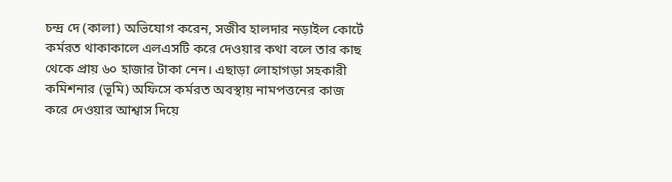চন্দ্র দে (কালা) অভিযোগ করেন, সজীব হালদার নড়াইল কোর্টে কর্মরত থাকাকালে এলএসটি করে দেওয়ার কথা বলে তার কাছ থেকে প্রায় ৬০ হাজার টাকা নেন। এছাড়া লোহাগড়া সহকারী কমিশনার (ভূমি) অফিসে কর্মরত অবস্থায় নামপত্তনের কাজ করে দেওয়ার আশ্বাস দিয়ে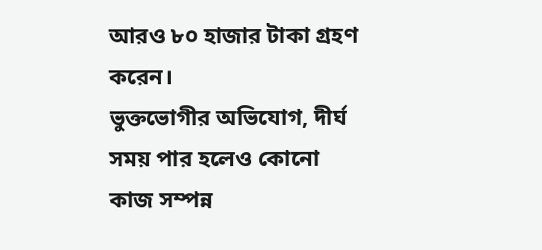আরও ৮০ হাজার টাকা গ্রহণ করেন।
ভুক্তভোগীর অভিযোগ, দীর্ঘ সময় পার হলেও কোনো কাজ সম্পন্ন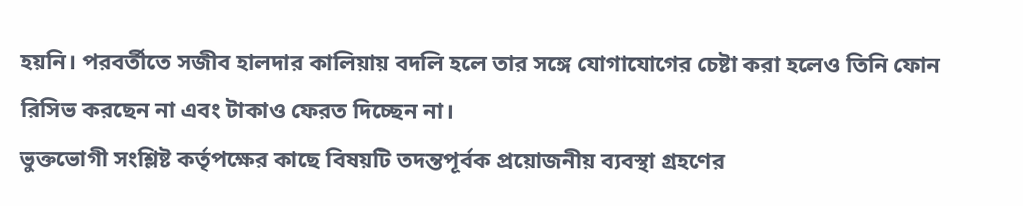হয়নি। পরবর্তীতে সজীব হালদার কালিয়ায় বদলি হলে তার সঙ্গে যোগাযোগের চেষ্টা করা হলেও তিনি ফোন রিসিভ করছেন না এবং টাকাও ফেরত দিচ্ছেন না।
ভুক্তভোগী সংশ্লিষ্ট কর্তৃপক্ষের কাছে বিষয়টি তদন্তপূর্বক প্রয়োজনীয় ব্যবস্থা গ্রহণের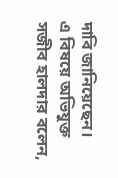দাবি জানিয়েছেন।
এ বিষয়ে অভিযুক্ত সজীব হালদার বলেন,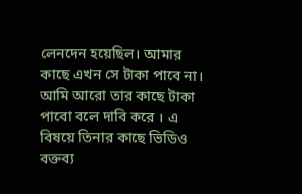লেনদেন হয়েছিল। আমার কাছে এখন সে টাকা পাবে না। আমি আরো তার কাছে টাকা পাবো বলে দাবি করে । এ বিষয়ে তিনার কাছে ভিডিও বক্তব্য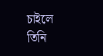চাইলে তিনি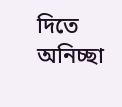দিতে অনিচ্ছা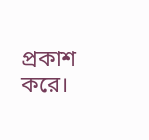প্রকাশ করে।